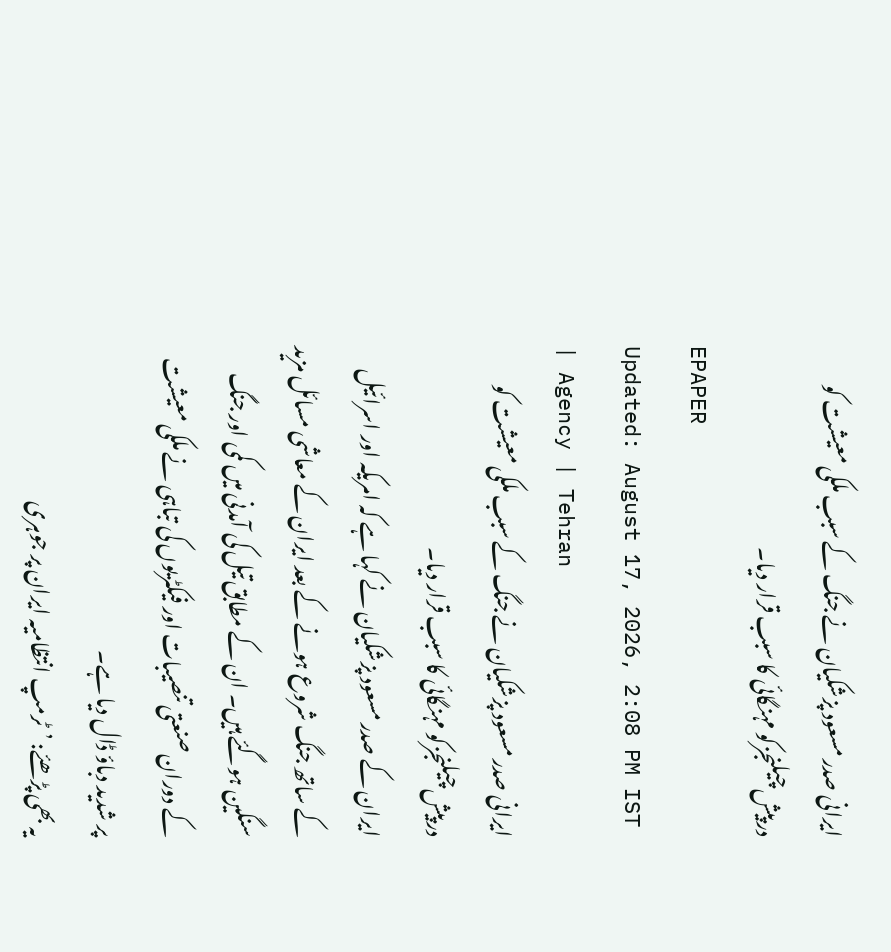ایرانی صدر مسعود پزشکیان نے جنگ کے سبب ملکی معیشت کو درپیش چیلنجزکو مہنگائی کا سبب قرار دیا۔
EPAPER
Updated: August 17, 2026, 2:08 PM IST | Agency | Tehran
ایرانی صدر مسعود پزشکیان نے جنگ کے سبب ملکی معیشت کو درپیش چیلنجزکو مہنگائی کا سبب قرار دیا۔
ایران کے صدر مسعود پزشکیان نے کہا ہے کہ امریکہ اور اسرائیل کے ساتھ جنگ شروع ہونے کے بعد ایران کے معاشی مسائل مزید سنگین ہوگئے ہیں۔ ان کے مطابق تیل کی آمدنی میں کمی اور جنگ کے دوران صنعتی تنصیبات اور فیکٹریوں کی تباہی نے ملکی معیشت پر شدید دباؤ ڈال دیا ہے۔
یہ بھی پڑھئے: ’ٹرمپ انتظامیہ ایران پر جوہری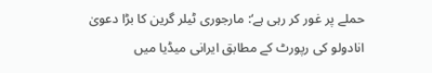حملے پر غور کر رہی ہے‘: مارجوری ٹیلر گرین کا بڑا دعویٰ
انادولو کی رپورٹ کے مطابق ایرانی میڈیا میں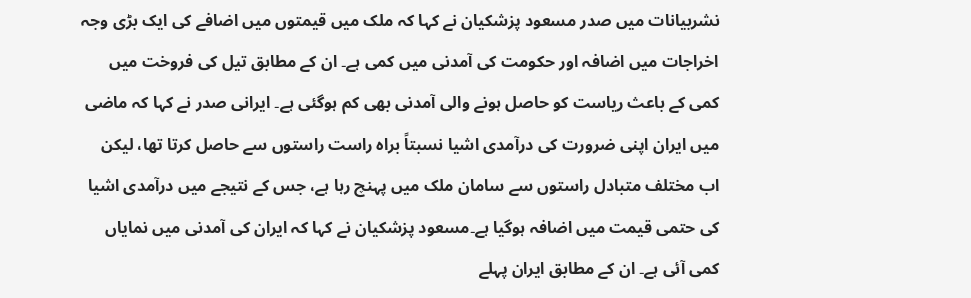نشربیانات میں صدر مسعود پزشکیان نے کہا کہ ملک میں قیمتوں میں اضافے کی ایک بڑی وجہ اخراجات میں اضافہ اور حکومت کی آمدنی میں کمی ہے۔ ان کے مطابق تیل کی فروخت میں کمی کے باعث ریاست کو حاصل ہونے والی آمدنی بھی کم ہوگئی ہے۔ ایرانی صدر نے کہا کہ ماضی میں ایران اپنی ضرورت کی درآمدی اشیا نسبتاً براہ راست راستوں سے حاصل کرتا تھا، لیکن اب مختلف متبادل راستوں سے سامان ملک میں پہنچ رہا ہے، جس کے نتیجے میں درآمدی اشیا کی حتمی قیمت میں اضافہ ہوگیا ہے۔مسعود پزشکیان نے کہا کہ ایران کی آمدنی میں نمایاں کمی آئی ہے۔ ان کے مطابق ایران پہلے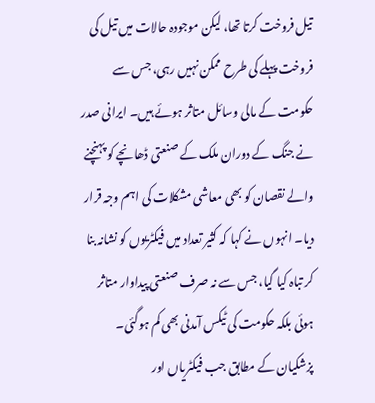تیل فروخت کرتا تھا، لیکن موجودہ حالات میں تیل کی فروخت پہلے کی طرح ممکن نہیں رہی، جس سے حکومت کے مالی وسائل متاثر ہوئے ہیں۔ ایرانی صدر نے جنگ کے دوران ملک کے صنعتی ڈھانچے کو پہنچنے والے نقصان کو بھی معاشی مشکلات کی اہم وجہ قرار دیا۔ انہوں نے کہا کہ کثیر تعداد میں فیکٹریوں کو نشانہ بنا کر تباہ کیا گیا، جس سے نہ صرف صنعتی پیداوار متاثر ہوئی بلکہ حکومت کی ٹیکس آمدنی بھی کم ہوگئی۔ پزشکیان کے مطابق جب فیکٹریاں اور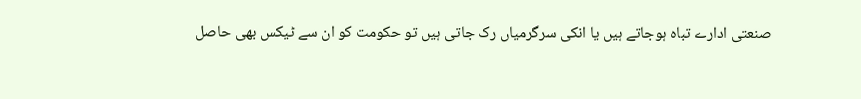صنعتی ادارے تباہ ہوجاتے ہیں یا انکی سرگرمیاں رک جاتی ہیں تو حکومت کو ان سے ٹیکس بھی حاصل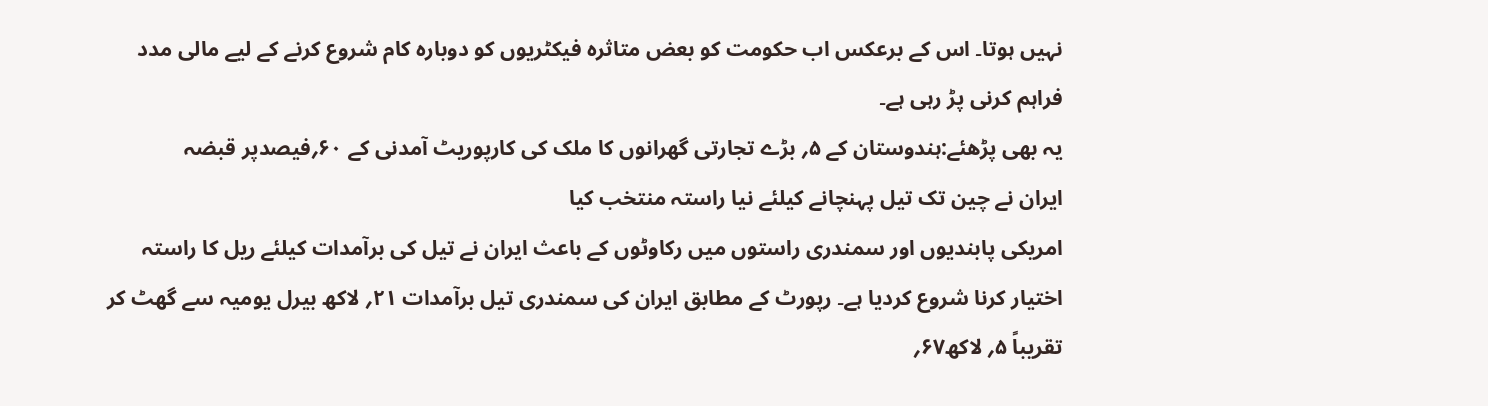نہیں ہوتا۔ اس کے برعکس اب حکومت کو بعض متاثرہ فیکٹریوں کو دوبارہ کام شروع کرنے کے لیے مالی مدد فراہم کرنی پڑ رہی ہے۔
یہ بھی پڑھئے:ہندوستان کے ۵؍ بڑے تجارتی گھرانوں کا ملک کی کارپوریٹ آمدنی کے ۶۰؍فیصدپر قبضہ
ایران نے چین تک تیل پہنچانے کیلئے نیا راستہ منتخب کیا
امریکی پابندیوں اور سمندری راستوں میں رکاوٹوں کے باعث ایران نے تیل کی برآمدات کیلئے ریل کا راستہ اختیار کرنا شروع کردیا ہے۔ رپورٹ کے مطابق ایران کی سمندری تیل برآمدات ۲۱؍ لاکھ بیرل یومیہ سے گھٹ کر تقریباً ۵؍ لاکھ۶۷؍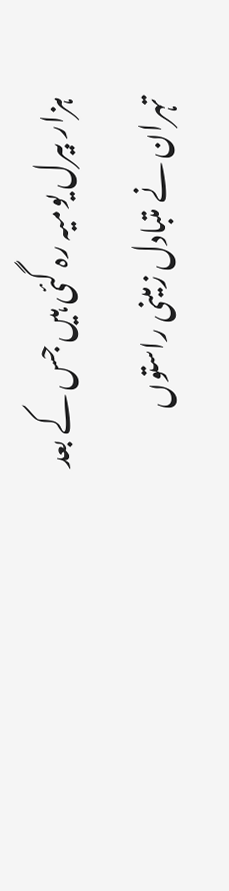ہزار بیرل یومیہ رہ گئی ہیں جس کے بعد تہران نے متبادل زمینی راستوں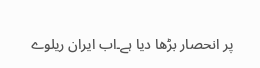پر انحصار بڑھا دیا ہے۔اب ایران ریلوے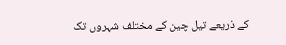کے ذریعے تیل چین کے مختلف شہروں تک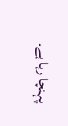پہنچا رہا ہے۔